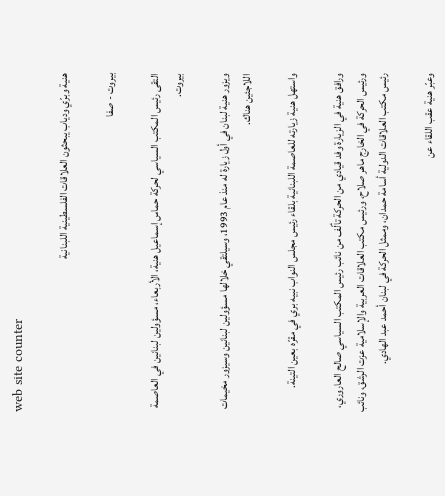web site counter

هنية وبرّي ودياب يبحثون العلاقات الفلسطينية اللبنانية

بيروت - صفا

التقى رئيس المكتب السياسي لحركة حماس إسماعيل هنية، الأربعاء، مسؤولين لبنانين في العاصمة بيروت.

ويزور هنية لبنان في أول زيارة له منذ عام 1993، وسيلتقي خلالها مسؤولين لبنانين وسيزور مخيمات اللاجئين هناك.

واستهل هنية زيارته للعاصمة اللبنانية بلقاء رئيس مجلس النواب نبيه بري في مقرّه بعين التينة.

ورافق هنية في الزيارة وفد قيادي من الحركة تألّف من نائب رئيس المكتب السياسي صالح العاروري، ورئيس الحركة في الخارج ماهر صلاح، ورئيس مكتب العلاقات العربية والإسلامية عزت الرشق، ونائب رئيس مكتب العلاقات الدولية أسامة حمدان، وممثل الحركة في لبنان أحمد عبد الهادي.

وعبّر هنية عقب اللقاء عن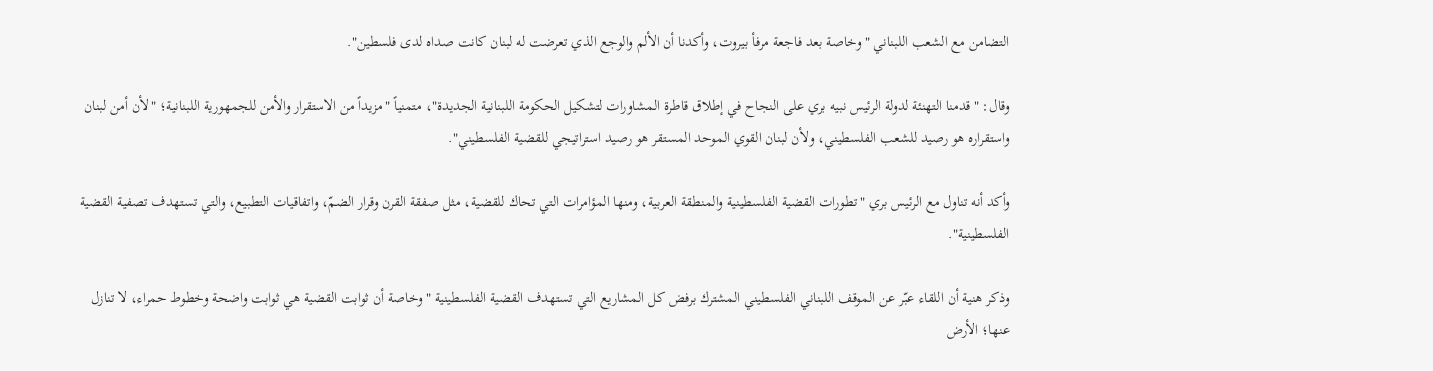التضامن مع الشعب اللبناني "وخاصة بعد فاجعة مرفأ بيروت، وأكدنا أن الألم والوجع الذي تعرضت له لبنان كانت صداه لدى فلسطين".

وقال: "قدمنا التهنئة لدولة الرئيس نبيه بري على النجاح في إطلاق قاطرة المشاورات لتشكيل الحكومة اللبنانية الجديدة"، متمنياً "مزيداً من الاستقرار والأمن للجمهورية اللبنانية؛ "لأن أمن لبنان واستقراره هو رصيد للشعب الفلسطيني، ولأن لبنان القوي الموحد المستقر هو رصيد استراتيجي للقضية الفلسطيني".

وأكد أنه تناول مع الرئيس بري "تطورات القضية الفلسطينية والمنطقة العربية، ومنها المؤامرات التي تحاك للقضية، مثل صفقة القرن وقرار الضمّ، واتفاقيات التطبيع، والتي تستهدف تصفية القضية الفلسطينية".

وذكر هنية أن اللقاء عبّر عن الموقف اللبناني الفلسطيني المشترك برفض كل المشاريع التي تستهدف القضية الفلسطينية "وخاصة أن ثوابت القضية هي ثوابت واضحة وخطوط حمراء، لا تنازل عنها؛ الأرض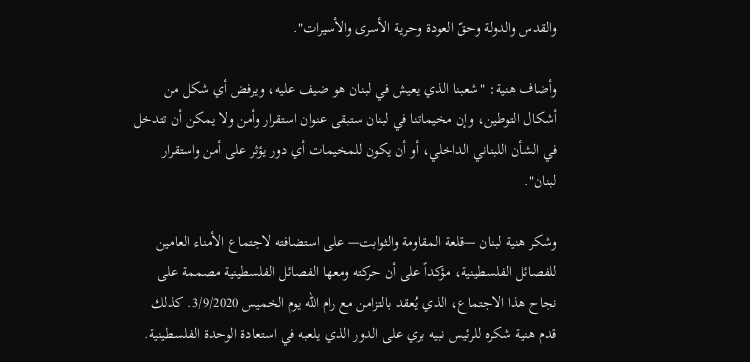والقدس والدولة وحقّ العودة وحرية الأسرى والأسيرات".

وأضاف هنية: "شعبنا الذي يعيش في لبنان هو ضيف عليه، ويرفض أي شكل من أشكال التوطين، وإن مخيماتنا في لبنان ستبقى عنوان استقرار وأمن ولا يمكن أن تتدخل في الشأن اللبناني الداخلي، أو أن يكون للمخيمات أي دور يؤثر على أمن واستقرار لبنان".

وشكر هنية لبنان —قلعة المقاومة والثوابت— على استضافته لاجتماع الأمناء العامين للفصائل الفلسطينية، مؤكداً على أن حركته ومعها الفصائل الفلسطينية مصممة على نجاح هذا الاجتماع، الذي يُعقد بالتزامن مع رام الله يوم الخميس 3/9/2020. كذلك قدم هنية شكره للرئيس نبيه بري على الدور الذي يلعبه في استعادة الوحدة الفلسطينية.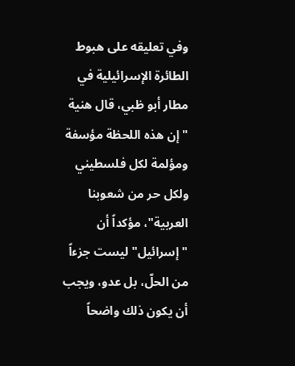وفي تعليقه على هبوط الطائرة الإسرائيلية في مطار أبو ظبي، قال هنية "إن هذه اللحظة مؤسفة ومؤلمة لكل فلسطيني ولكل حر من شعوبنا العربية"، مؤكداً أن "إسرائيل" ليست جزءاً من الحلّ، بل عدو، ويجب أن يكون ذلك واضحاً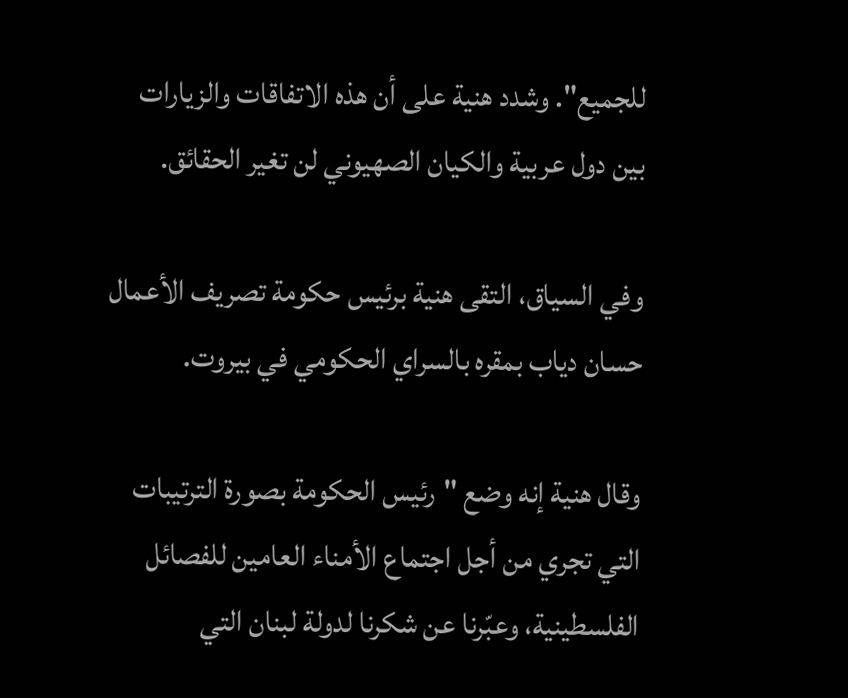للجميع". وشدد هنية على أن هذه الاتفاقات والزيارات بين دول عربية والكيان الصهيوني لن تغير الحقائق.

وفي السياق، التقى هنية برئيس حكومة تصريف الأعمال حسان دياب بمقره بالسراي الحكومي في بيروت.

وقال هنية إنه وضع "رئيس الحكومة بصورة الترتيبات التي تجري من أجل اجتماع الأمناء العامين للفصائل الفلسطينية، وعبّرنا عن شكرنا لدولة لبنان التي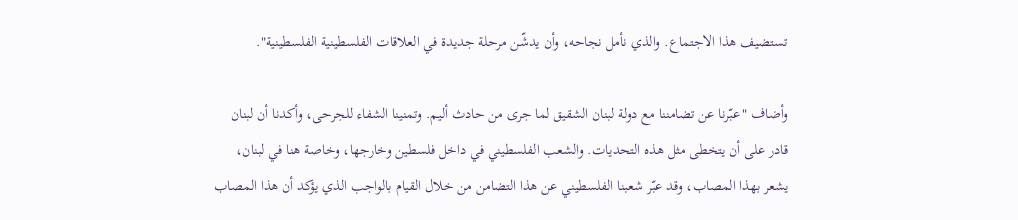تستضيف هذا الاجتماع. والذي نأمل نجاحه، وأن يدشّن مرحلة جديدة في العلاقات الفلسطينية الفلسطينية".

وأضاف "عبّرنا عن تضامننا مع دولة لبنان الشقيق لما جرى من حادث أليم. وتمنينا الشفاء للجرحى، وأكدنا أن لبنان قادر على أن يتخطى مثل هذه التحديات. والشعب الفلسطيني في داخل فلسطين وخارجها، وخاصة هنا في لبنان، يشعر بهذا المصاب، وقد عبّر شعبنا الفلسطيني عن هذا التضامن من خلال القيام بالواجب الذي يؤكد أن هذا المصاب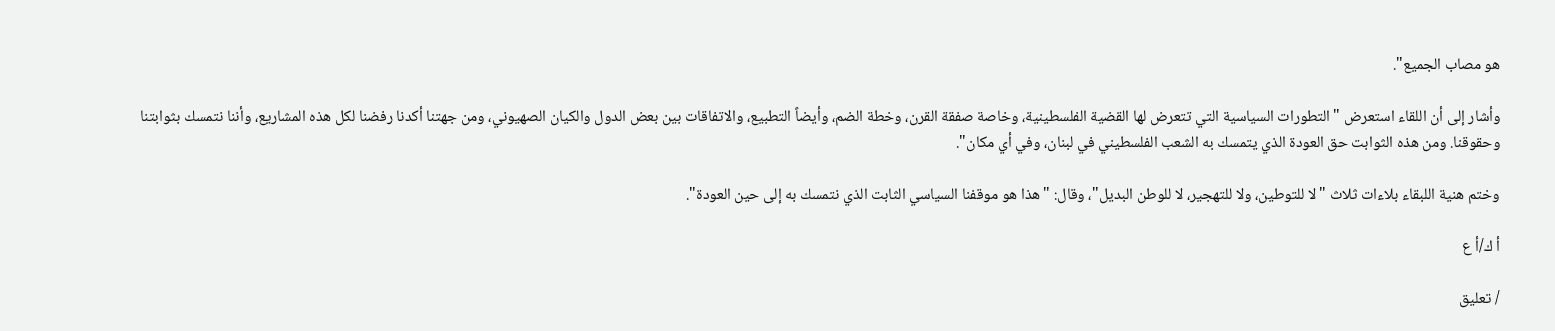هو مصاب الجميع".

وأشار إلى أن اللقاء استعرض "التطورات السياسية التي تتعرض لها القضية الفلسطينية، وخاصة صفقة القرن، وخطة الضم، وأيضاً التطبيع، والاتفاقات بين بعض الدول والكيان الصهيوني، ومن جهتنا أكدنا رفضنا لكل هذه المشاريع، وأننا نتمسك بثوابتنا وحقوقنا. ومن هذه الثوابت حق العودة الذي يتمسك به الشعب الفلسطيني في لبنان، وفي أي مكان".

وختم هنية اللبقاء بلاءات ثلاث "لا للتوطين، ولا للتهجير، لا للوطن البديل"، وقال: "هذا هو موقفنا السياسي الثابت الذي نتمسك به إلى حين العودة".

أ ك/أ ع

/ تعليق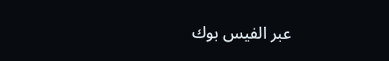عبر الفيس بوك